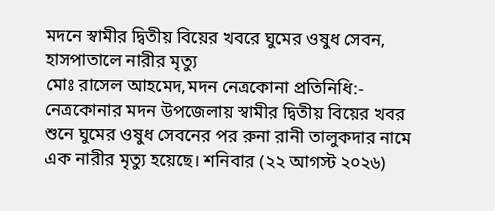মদনে স্বামীর দ্বিতীয় বিয়ের খবরে ঘুমের ওষুধ সেবন, হাসপাতালে নারীর মৃত্যু
মোঃ রাসেল আহমেদ,মদন নেত্রকোনা প্রতিনিধি:- নেত্রকোনার মদন উপজেলায় স্বামীর দ্বিতীয় বিয়ের খবর শুনে ঘুমের ওষুধ সেবনের পর রুনা রানী তালুকদার নামে এক নারীর মৃত্যু হয়েছে। শনিবার (২২ আগস্ট ২০২৬)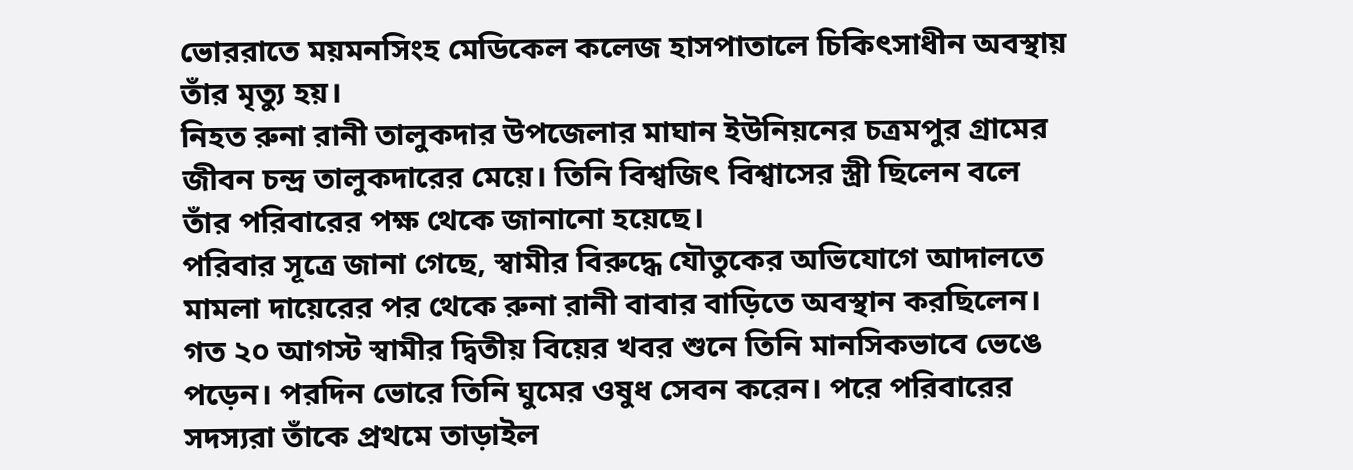ভোররাতে ময়মনসিংহ মেডিকেল কলেজ হাসপাতালে চিকিৎসাধীন অবস্থায় তাঁর মৃত্যু হয়।
নিহত রুনা রানী তালুকদার উপজেলার মাঘান ইউনিয়নের চত্রমপুর গ্রামের জীবন চন্দ্র তালুকদারের মেয়ে। তিনি বিশ্বজিৎ বিশ্বাসের স্ত্রী ছিলেন বলে তাঁর পরিবারের পক্ষ থেকে জানানো হয়েছে।
পরিবার সূত্রে জানা গেছে, স্বামীর বিরুদ্ধে যৌতুকের অভিযোগে আদালতে মামলা দায়েরের পর থেকে রুনা রানী বাবার বাড়িতে অবস্থান করছিলেন। গত ২০ আগস্ট স্বামীর দ্বিতীয় বিয়ের খবর শুনে তিনি মানসিকভাবে ভেঙে পড়েন। পরদিন ভোরে তিনি ঘুমের ওষুধ সেবন করেন। পরে পরিবারের সদস্যরা তাঁকে প্রথমে তাড়াইল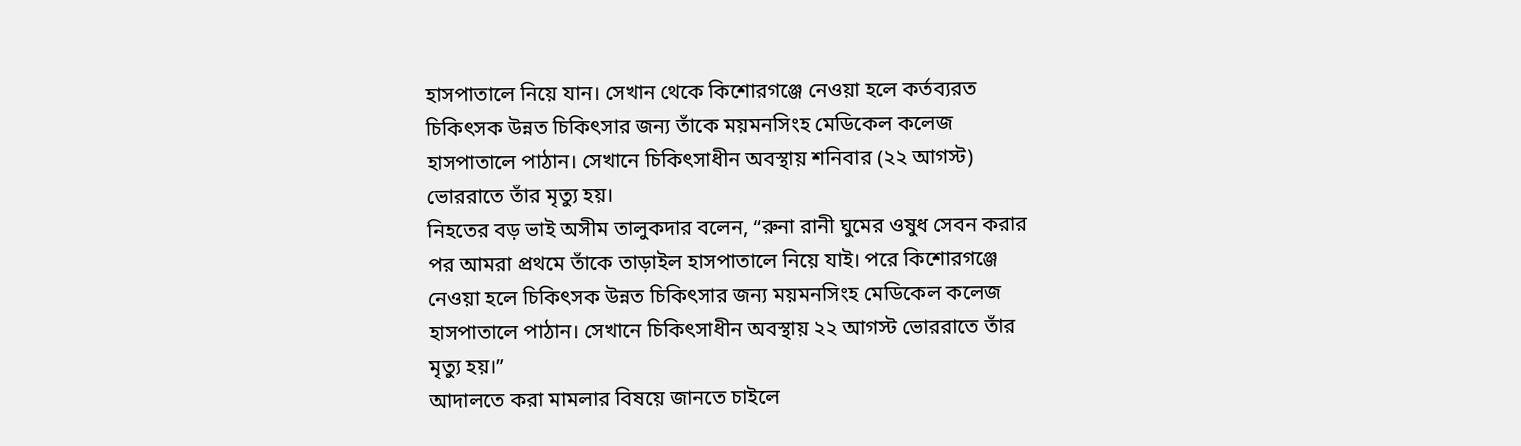হাসপাতালে নিয়ে যান। সেখান থেকে কিশোরগঞ্জে নেওয়া হলে কর্তব্যরত চিকিৎসক উন্নত চিকিৎসার জন্য তাঁকে ময়মনসিংহ মেডিকেল কলেজ হাসপাতালে পাঠান। সেখানে চিকিৎসাধীন অবস্থায় শনিবার (২২ আগস্ট) ভোররাতে তাঁর মৃত্যু হয়।
নিহতের বড় ভাই অসীম তালুকদার বলেন, “রুনা রানী ঘুমের ওষুধ সেবন করার পর আমরা প্রথমে তাঁকে তাড়াইল হাসপাতালে নিয়ে যাই। পরে কিশোরগঞ্জে নেওয়া হলে চিকিৎসক উন্নত চিকিৎসার জন্য ময়মনসিংহ মেডিকেল কলেজ হাসপাতালে পাঠান। সেখানে চিকিৎসাধীন অবস্থায় ২২ আগস্ট ভোররাতে তাঁর মৃত্যু হয়।”
আদালতে করা মামলার বিষয়ে জানতে চাইলে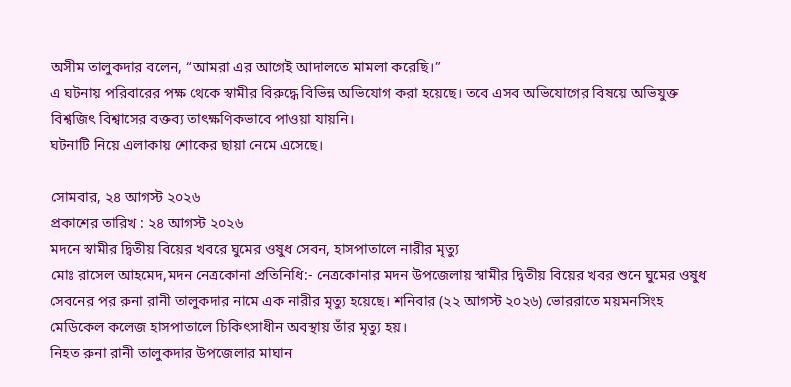অসীম তালুকদার বলেন, “আমরা এর আগেই আদালতে মামলা করেছি।”
এ ঘটনায় পরিবারের পক্ষ থেকে স্বামীর বিরুদ্ধে বিভিন্ন অভিযোগ করা হয়েছে। তবে এসব অভিযোগের বিষয়ে অভিযুক্ত বিশ্বজিৎ বিশ্বাসের বক্তব্য তাৎক্ষণিকভাবে পাওয়া যায়নি।
ঘটনাটি নিয়ে এলাকায় শোকের ছায়া নেমে এসেছে।

সোমবার, ২৪ আগস্ট ২০২৬
প্রকাশের তারিখ : ২৪ আগস্ট ২০২৬
মদনে স্বামীর দ্বিতীয় বিয়ের খবরে ঘুমের ওষুধ সেবন, হাসপাতালে নারীর মৃত্যু
মোঃ রাসেল আহমেদ,মদন নেত্রকোনা প্রতিনিধি:- নেত্রকোনার মদন উপজেলায় স্বামীর দ্বিতীয় বিয়ের খবর শুনে ঘুমের ওষুধ সেবনের পর রুনা রানী তালুকদার নামে এক নারীর মৃত্যু হয়েছে। শনিবার (২২ আগস্ট ২০২৬) ভোররাতে ময়মনসিংহ মেডিকেল কলেজ হাসপাতালে চিকিৎসাধীন অবস্থায় তাঁর মৃত্যু হয়।
নিহত রুনা রানী তালুকদার উপজেলার মাঘান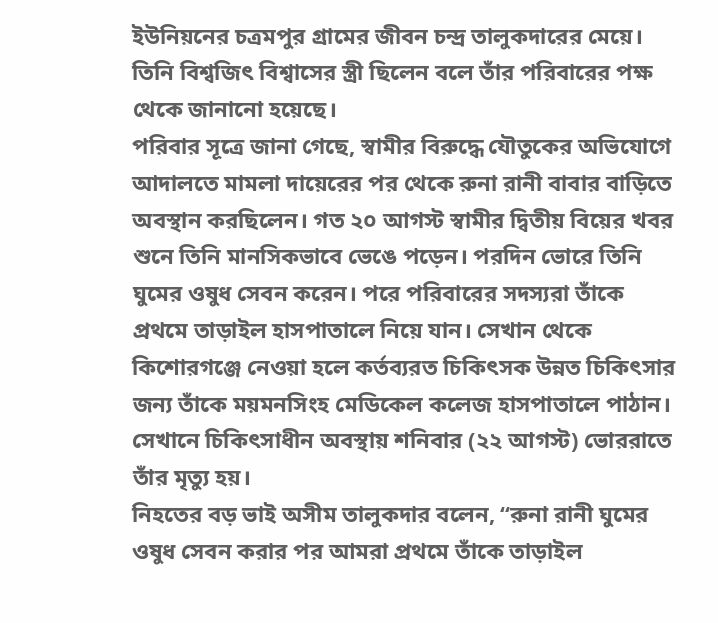ইউনিয়নের চত্রমপুর গ্রামের জীবন চন্দ্র তালুকদারের মেয়ে। তিনি বিশ্বজিৎ বিশ্বাসের স্ত্রী ছিলেন বলে তাঁর পরিবারের পক্ষ থেকে জানানো হয়েছে।
পরিবার সূত্রে জানা গেছে, স্বামীর বিরুদ্ধে যৌতুকের অভিযোগে আদালতে মামলা দায়েরের পর থেকে রুনা রানী বাবার বাড়িতে অবস্থান করছিলেন। গত ২০ আগস্ট স্বামীর দ্বিতীয় বিয়ের খবর শুনে তিনি মানসিকভাবে ভেঙে পড়েন। পরদিন ভোরে তিনি ঘুমের ওষুধ সেবন করেন। পরে পরিবারের সদস্যরা তাঁকে প্রথমে তাড়াইল হাসপাতালে নিয়ে যান। সেখান থেকে কিশোরগঞ্জে নেওয়া হলে কর্তব্যরত চিকিৎসক উন্নত চিকিৎসার জন্য তাঁকে ময়মনসিংহ মেডিকেল কলেজ হাসপাতালে পাঠান। সেখানে চিকিৎসাধীন অবস্থায় শনিবার (২২ আগস্ট) ভোররাতে তাঁর মৃত্যু হয়।
নিহতের বড় ভাই অসীম তালুকদার বলেন, “রুনা রানী ঘুমের ওষুধ সেবন করার পর আমরা প্রথমে তাঁকে তাড়াইল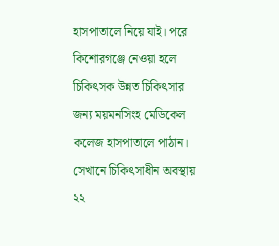হাসপাতালে নিয়ে যাই। পরে কিশোরগঞ্জে নেওয়া হলে চিকিৎসক উন্নত চিকিৎসার জন্য ময়মনসিংহ মেডিকেল কলেজ হাসপাতালে পাঠান। সেখানে চিকিৎসাধীন অবস্থায় ২২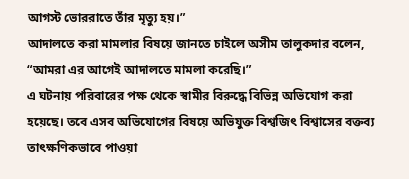আগস্ট ভোররাতে তাঁর মৃত্যু হয়।”
আদালতে করা মামলার বিষয়ে জানতে চাইলে অসীম তালুকদার বলেন, “আমরা এর আগেই আদালতে মামলা করেছি।”
এ ঘটনায় পরিবারের পক্ষ থেকে স্বামীর বিরুদ্ধে বিভিন্ন অভিযোগ করা হয়েছে। তবে এসব অভিযোগের বিষয়ে অভিযুক্ত বিশ্বজিৎ বিশ্বাসের বক্তব্য তাৎক্ষণিকভাবে পাওয়া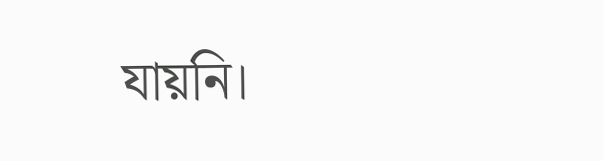যায়নি।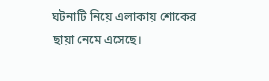ঘটনাটি নিয়ে এলাকায় শোকের ছায়া নেমে এসেছে।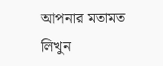আপনার মতামত লিখুন